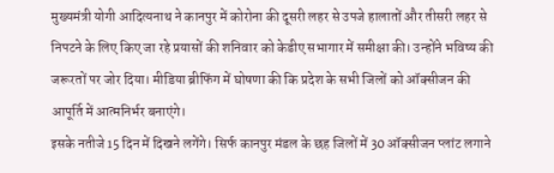मुख्यमंत्री योगी आदित्यनाथ ने कानपुर में कोरोना की दूसरी लहर से उपजे हालातों और तीसरी लहर से निपटने के लिए किए जा रहे प्रयासों की शनिवार को केडीए सभागार में समीक्षा की। उन्होंने भविष्य की जरूरतों पर जोर दिया। मीडिया ब्रीफिंग में घोषणा की कि प्रदेश के सभी जिलों को ऑक्सीजन की आपूर्ति में आत्मनिर्भर बनाएंगे।
इसके नतीजे 15 दिन में दिखने लगेंगे। सिर्फ कानपुर मंडल के छह जिलों में 30 ऑक्सीजन प्लांट लगाने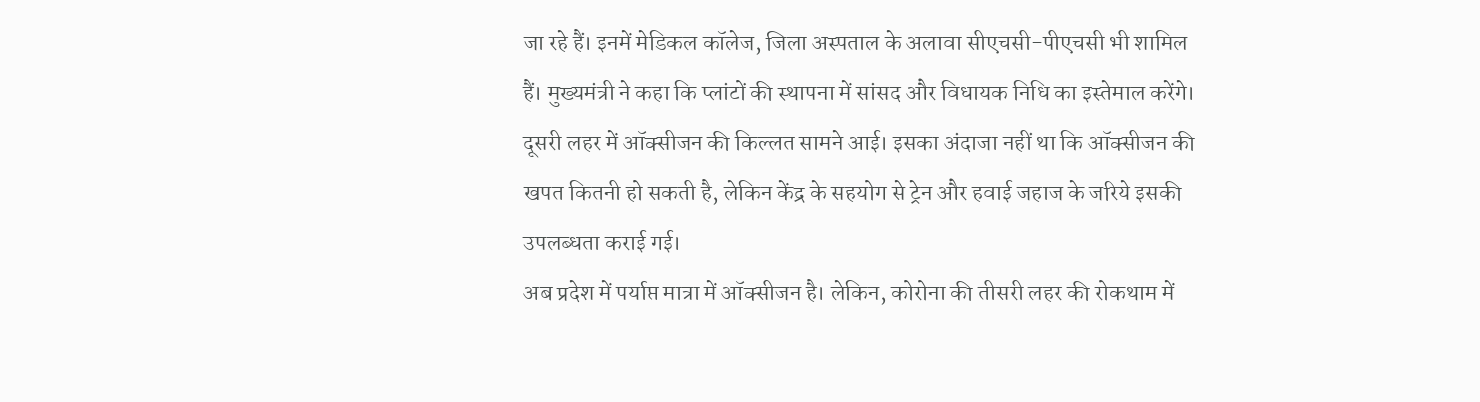जा रहे हैं। इनमें मेडिकल कॉलेज, जिला अस्पताल के अलावा सीएचसी-पीएचसी भी शामिल हैं। मुख्यमंत्री ने कहा कि प्लांटों की स्थापना में सांसद और विधायक निधि का इस्तेमाल करेंगे।
दूसरी लहर में ऑक्सीजन की किल्लत सामने आई। इसका अंदाजा नहीं था कि ऑक्सीजन की खपत कितनी हो सकती है, लेकिन केंद्र के सहयोग से ट्रेन और हवाई जहाज के जरिये इसकी उपलब्धता कराई गई।
अब प्रदेश में पर्याप्त मात्रा में ऑक्सीजन है। लेकिन, कोरोना की तीसरी लहर की रोकथाम में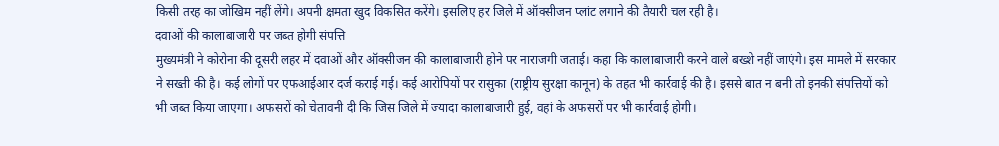किसी तरह का जोखिम नहीं लेंगे। अपनी क्षमता खुद विकसित करेंगे। इसलिए हर जिले में ऑक्सीजन प्लांट लगाने की तैयारी चल रही है।
दवाओं की कालाबाजारी पर जब्त होगी संपत्ति
मुख्यमंत्री ने कोरोना की दूसरी लहर में दवाओं और ऑक्सीजन की कालाबाजारी होने पर नाराजगी जताई। कहा कि कालाबाजारी करने वाले बख्शे नहीं जाएंगे। इस मामले में सरकार ने सख्ती की है। कई लोगों पर एफआईआर दर्ज कराई गई। कई आरोपियों पर रासुका (राष्ट्रीय सुरक्षा कानून) के तहत भी कार्रवाई की है। इससे बात न बनी तो इनकी संपत्तियों को भी जब्त किया जाएगा। अफसरों को चेतावनी दी कि जिस जिले में ज्यादा कालाबाजारी हुई, वहां के अफसरों पर भी कार्रवाई होगी।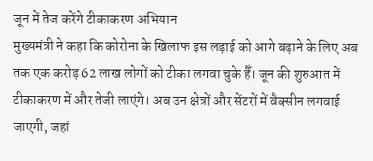जून में तेज करेंगे टीकाकरण अभियान
मुख्यमंत्री ने कहा कि कोरोना के खिलाफ इस लड़ाई को आगे बढ़ाने के लिए अब तक एक करोड़ 62 लाख लोगों को टीका लगवा चुके हैँ। जून की शुरुआत में टीकाकरण में और तेजी लाएंगे। अब उन क्षेत्रों और सेंटरों में वैक्सीन लगवाई जाएगी, जहां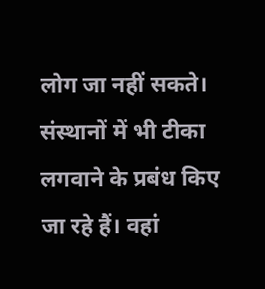लोग जा नहीं सकते। संस्थानों में भी टीका लगवाने के प्रबंध किए जा रहे हैं। वहां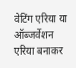वेटिंग एरिया या ऑब्जर्वेशन एरिया बनाकर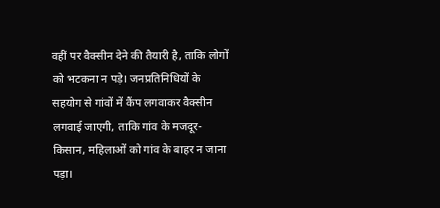वहीं पर वैक्सीन देने की तैयारी है, ताकि लोगों को भटकना न पड़े। जनप्रतिनिधियों के सहयोग से गांवों में कैंप लगवाकर वैक्सीन लगवाई जाएगी, ताकि गांव के मजदूर-किसान, महिलाओं को गांव के बाहर न जाना पड़ा।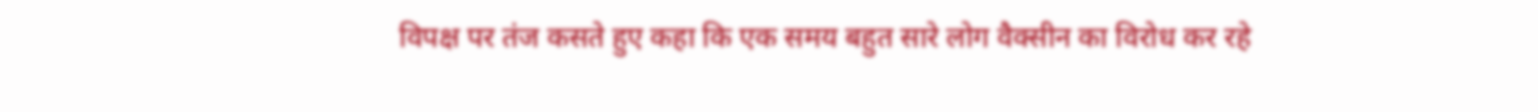विपक्ष पर तंज कसते हुए कहा कि एक समय बहुत सारे लोग वैक्सीन का विरोध कर रहे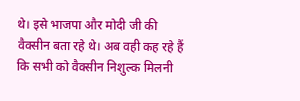थे। इसे भाजपा और मोदी जी की वैक्सीन बता रहे थे। अब वही कह रहे हैं कि सभी को वैक्सीन निशुल्क मिलनी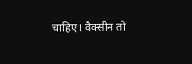चाहिए। वैक्सीन तो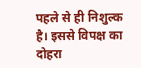पहले से ही निशुल्क है। इससे विपक्ष का दोहरा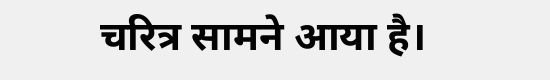चरित्र सामने आया है।